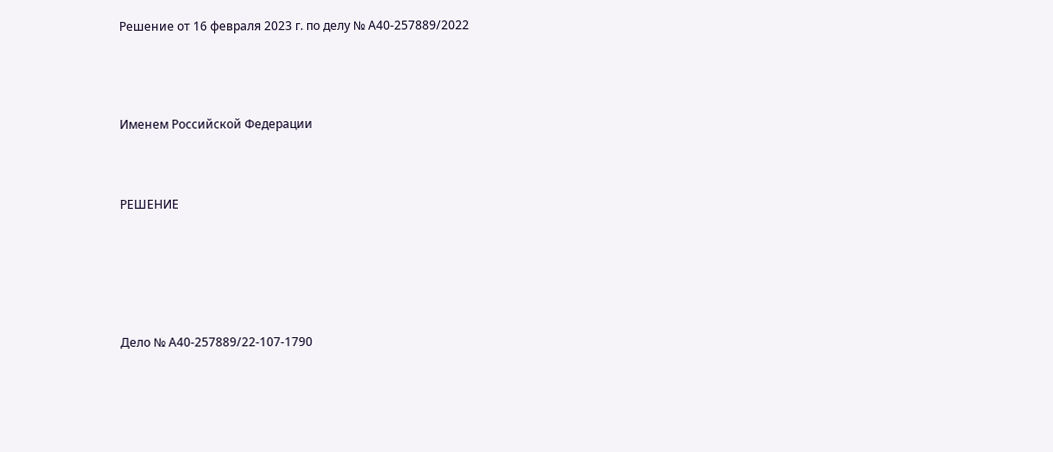Решение от 16 февраля 2023 г. по делу № А40-257889/2022




Именем Российской Федерации



РЕШЕНИЕ






Дело № А40-257889/22-107-1790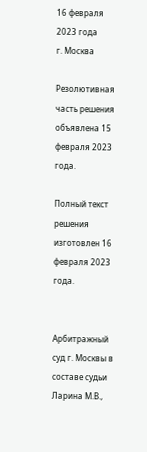16 февраля 2023 года
г. Москва

Резолютивная часть решения объявлена 15 февраля 2023 года.

Полный текст решения изготовлен 16 февраля 2023 года.


Арбитражный суд г. Москвы в составе судьи Ларина М.В.,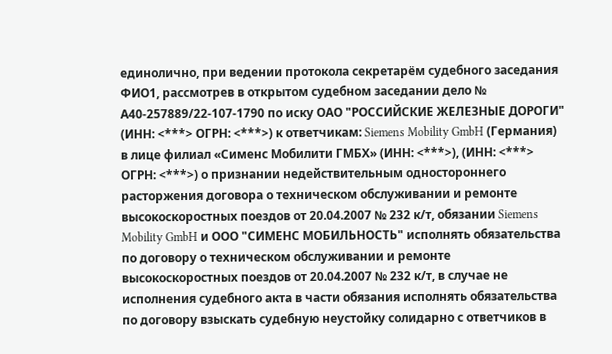единолично, при ведении протокола секретарём судебного заседания ФИО1, рассмотрев в открытом судебном заседании дело № А40-257889/22-107-1790 по иску ОАО "РОССИЙСКИЕ ЖЕЛЕЗНЫЕ ДОРОГИ" (ИНН: <***> ОГРН: <***>) к ответчикам: Siemens Mobility GmbH (Германия) в лице филиал «Сименс Мобилити ГМБХ» (ИНН: <***>), (ИНН: <***> ОГРН: <***>) о признании недействительным одностороннего расторжения договора о техническом обслуживании и ремонте высокоскоростных поездов от 20.04.2007 № 232 к/т, обязании Siemens Mobility GmbH и ООО "СИМЕНС МОБИЛЬНОСТЬ" исполнять обязательства по договору о техническом обслуживании и ремонте высокоскоростных поездов от 20.04.2007 № 232 к/т, в случае не исполнения судебного акта в части обязания исполнять обязательства по договору взыскать судебную неустойку солидарно с ответчиков в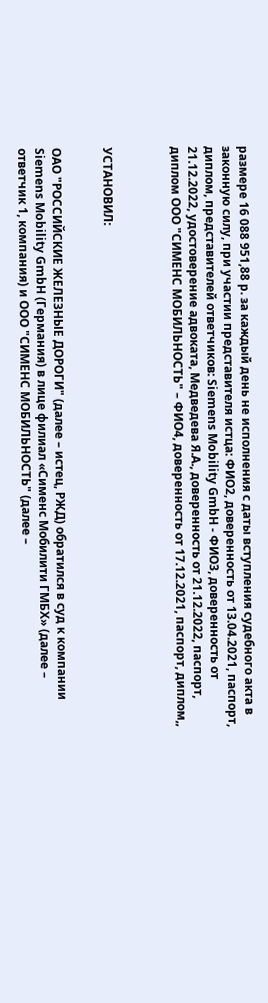размере 16 088 951,88 р. за каждый день не исполнения с даты вступления судебного акта в законную силу, при участии представителя истца: ФИО2, доверенность от 13.04.2021, паспорт, диплом, представителей ответчиков: Siemens Mobility GmbH - ФИО3, доверенность от 21.12.2022, удостоверение адвоката, Медведева Я.А., доверенность от 21.12.2022, паспорт, диплом ООО "СИМЕНС МОБИЛЬНОСТЬ" – ФИО4, доверенность от 17.12.2021, паспорт, диплом,,



УСТАНОВИЛ:


ОАО "РОССИЙСКИЕ ЖЕЛЕЗНЫЕ ДОРОГИ" (далее – истец, РЖД) обратился в суд к компании Siemens Mobility GmbH (Германия) в лице филиал «Сименс Мобилити ГМБХ» (далее – ответчик 1, компания) и ООО "СИМЕНС МОБИЛЬНОСТЬ" (далее –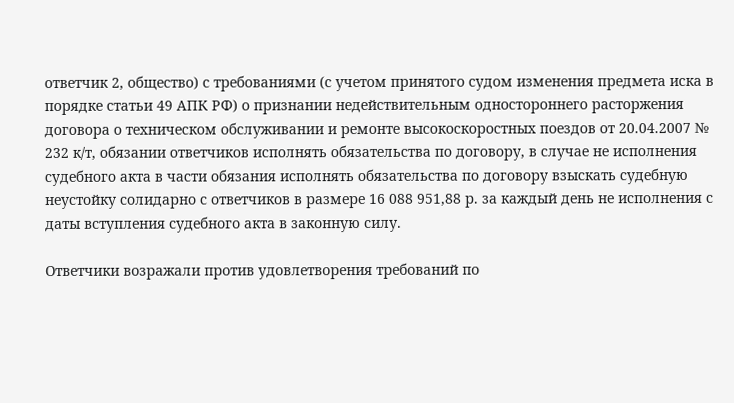ответчик 2, общество) с требованиями (с учетом принятого судом изменения предмета иска в порядке статьи 49 АПК РФ) о признании недействительным одностороннего расторжения договора о техническом обслуживании и ремонте высокоскоростных поездов от 20.04.2007 № 232 к/т, обязании ответчиков исполнять обязательства по договору, в случае не исполнения судебного акта в части обязания исполнять обязательства по договору взыскать судебную неустойку солидарно с ответчиков в размере 16 088 951,88 р. за каждый день не исполнения с даты вступления судебного акта в законную силу.

Ответчики возражали против удовлетворения требований по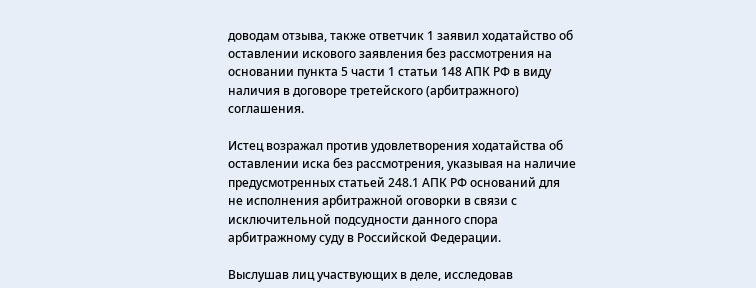доводам отзыва, также ответчик 1 заявил ходатайство об оставлении искового заявления без рассмотрения на основании пункта 5 части 1 статьи 148 АПК РФ в виду наличия в договоре третейского (арбитражного) соглашения.

Истец возражал против удовлетворения ходатайства об оставлении иска без рассмотрения, указывая на наличие предусмотренных статьей 248.1 АПК РФ оснований для не исполнения арбитражной оговорки в связи с исключительной подсудности данного спора арбитражному суду в Российской Федерации.

Выслушав лиц участвующих в деле, исследовав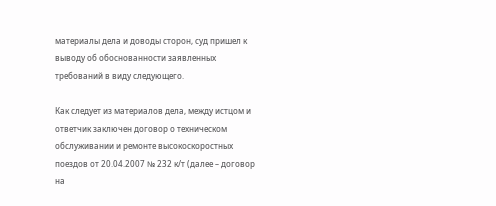материалы дела и доводы сторон, суд пришел к выводу об обоснованности заявленных требований в виду следующего.

Как следует из материалов дела, между истцом и ответчик заключен договор о техническом обслуживании и ремонте высокоскоростных поездов от 20.04.2007 № 232 к/т (далее – договор на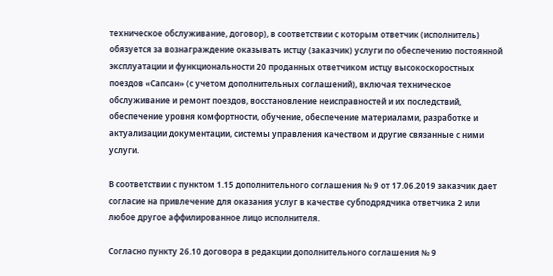техническое обслуживание, договор), в соответствии с которым ответчик (исполнитель) обязуется за вознаграждение оказывать истцу (заказчик) услуги по обеспечению постоянной эксплуатации и функциональности 20 проданных ответчиком истцу высокоскоростных поездов «Сапсан» (с учетом дополнительных соглашений), включая техническое обслуживание и ремонт поездов, восстановление неисправностей и их последствий, обеспечение уровня комфортности, обучение, обеспечение материалами, разработке и актуализации документации, системы управления качеством и другие связанные с ними услуги.

В соответствии с пунктом 1.15 дополнительного соглашения № 9 от 17.06.2019 заказчик дает согласие на привлечение для оказания услуг в качестве субподрядчика ответчика 2 или любое другое аффилированное лицо исполнителя.

Согласно пункту 26.10 договора в редакции дополнительного соглашения № 9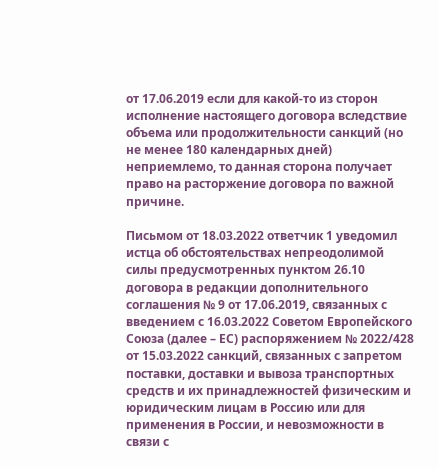от 17.06.2019 если для какой-то из сторон исполнение настоящего договора вследствие объема или продолжительности санкций (но не менее 180 календарных дней) неприемлемо, то данная сторона получает право на расторжение договора по важной причине.

Письмом от 18.03.2022 ответчик 1 уведомил истца об обстоятельствах непреодолимой силы предусмотренных пунктом 26.10 договора в редакции дополнительного соглашения № 9 от 17.06.2019, связанных с введением с 16.03.2022 Советом Европейского Союза (далее – ЕС) распоряжением № 2022/428 от 15.03.2022 санкций, связанных с запретом поставки, доставки и вывоза транспортных средств и их принадлежностей физическим и юридическим лицам в Россию или для применения в России, и невозможности в связи с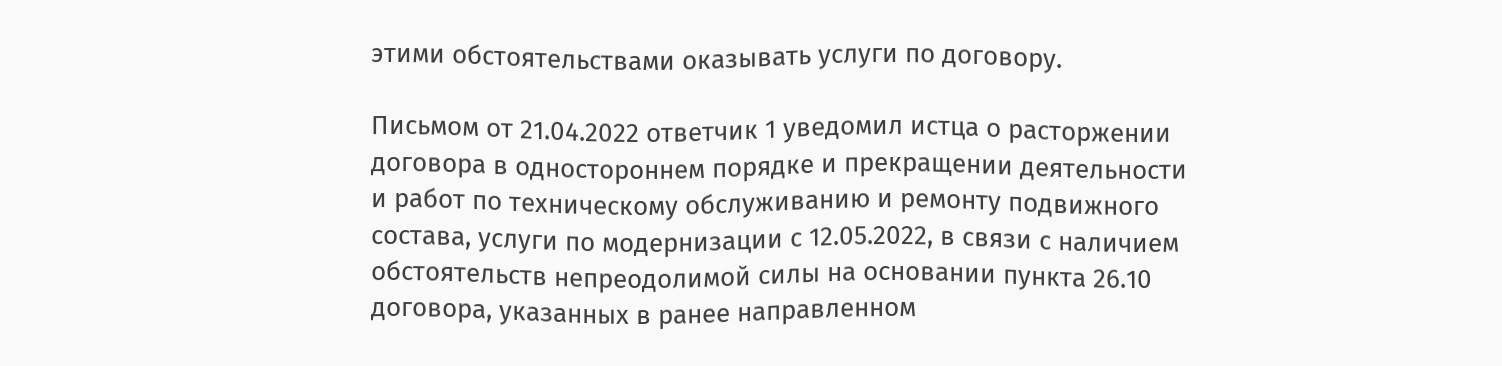этими обстоятельствами оказывать услуги по договору.

Письмом от 21.04.2022 ответчик 1 уведомил истца о расторжении договора в одностороннем порядке и прекращении деятельности и работ по техническому обслуживанию и ремонту подвижного состава, услуги по модернизации с 12.05.2022, в связи с наличием обстоятельств непреодолимой силы на основании пункта 26.10 договора, указанных в ранее направленном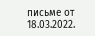письме от 18.03.2022.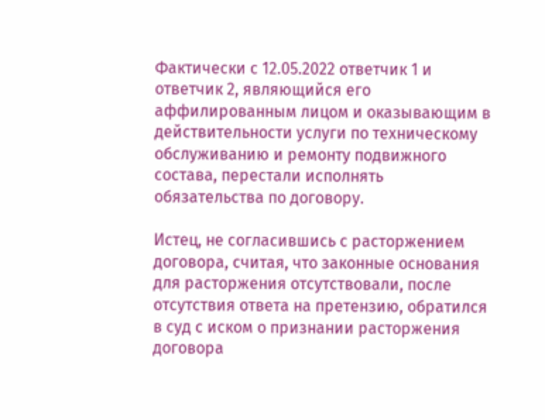Фактически с 12.05.2022 ответчик 1 и ответчик 2, являющийся его аффилированным лицом и оказывающим в действительности услуги по техническому обслуживанию и ремонту подвижного состава, перестали исполнять обязательства по договору.

Истец, не согласившись с расторжением договора, считая, что законные основания для расторжения отсутствовали, после отсутствия ответа на претензию, обратился в суд с иском о признании расторжения договора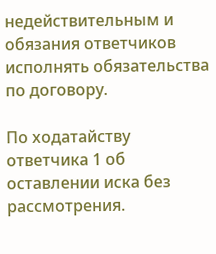недействительным и обязания ответчиков исполнять обязательства по договору.

По ходатайству ответчика 1 об оставлении иска без рассмотрения.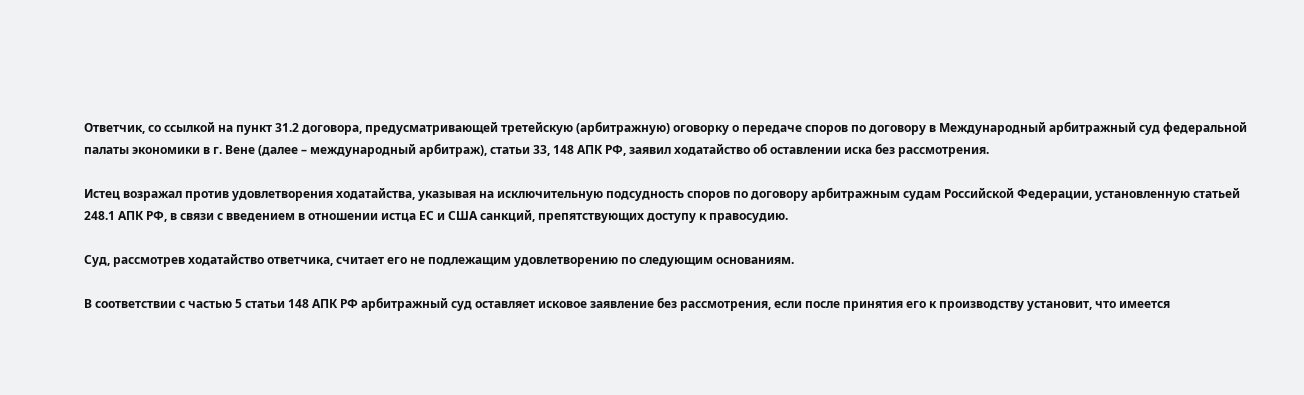Ответчик, со ссылкой на пункт 31.2 договора, предусматривающей третейскую (арбитражную) оговорку о передаче споров по договору в Международный арбитражный суд федеральной палаты экономики в г. Вене (далее – международный арбитраж), статьи 33, 148 АПК РФ, заявил ходатайство об оставлении иска без рассмотрения.

Истец возражал против удовлетворения ходатайства, указывая на исключительную подсудность споров по договору арбитражным судам Российской Федерации, установленную статьей 248.1 АПК РФ, в связи с введением в отношении истца ЕС и США санкций, препятствующих доступу к правосудию.

Суд, рассмотрев ходатайство ответчика, считает его не подлежащим удовлетворению по следующим основаниям.

В соответствии с частью 5 статьи 148 АПК РФ арбитражный суд оставляет исковое заявление без рассмотрения, если после принятия его к производству установит, что имеется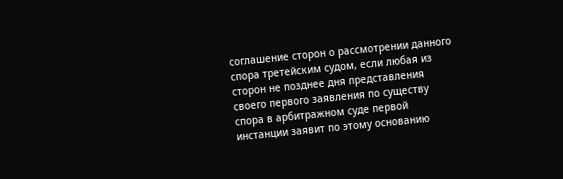соглашение сторон о рассмотрении данного спора третейским судом, если любая из сторон не позднее дня представления своего первого заявления по существу спора в арбитражном суде первой инстанции заявит по этому основанию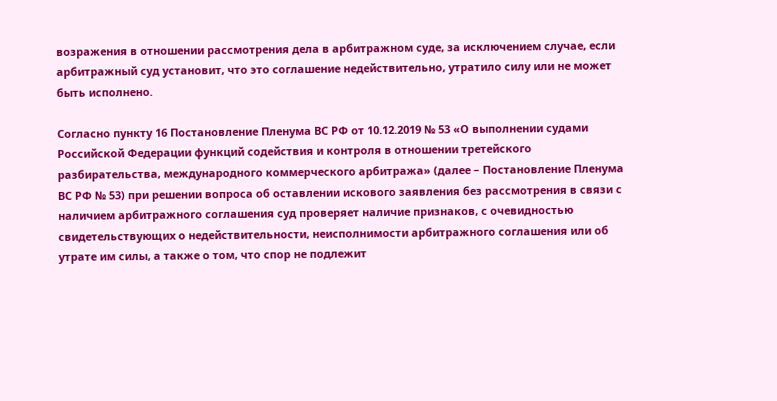возражения в отношении рассмотрения дела в арбитражном суде, за исключением случае, если арбитражный суд установит, что это соглашение недействительно, утратило силу или не может быть исполнено.

Согласно пункту 16 Постановление Пленума ВС РФ от 10.12.2019 № 53 «О выполнении судами Российской Федерации функций содействия и контроля в отношении третейского разбирательства, международного коммерческого арбитража» (далее – Постановление Пленума ВС РФ № 53) при решении вопроса об оставлении искового заявления без рассмотрения в связи с наличием арбитражного соглашения суд проверяет наличие признаков, с очевидностью свидетельствующих о недействительности, неисполнимости арбитражного соглашения или об утрате им силы, а также о том, что спор не подлежит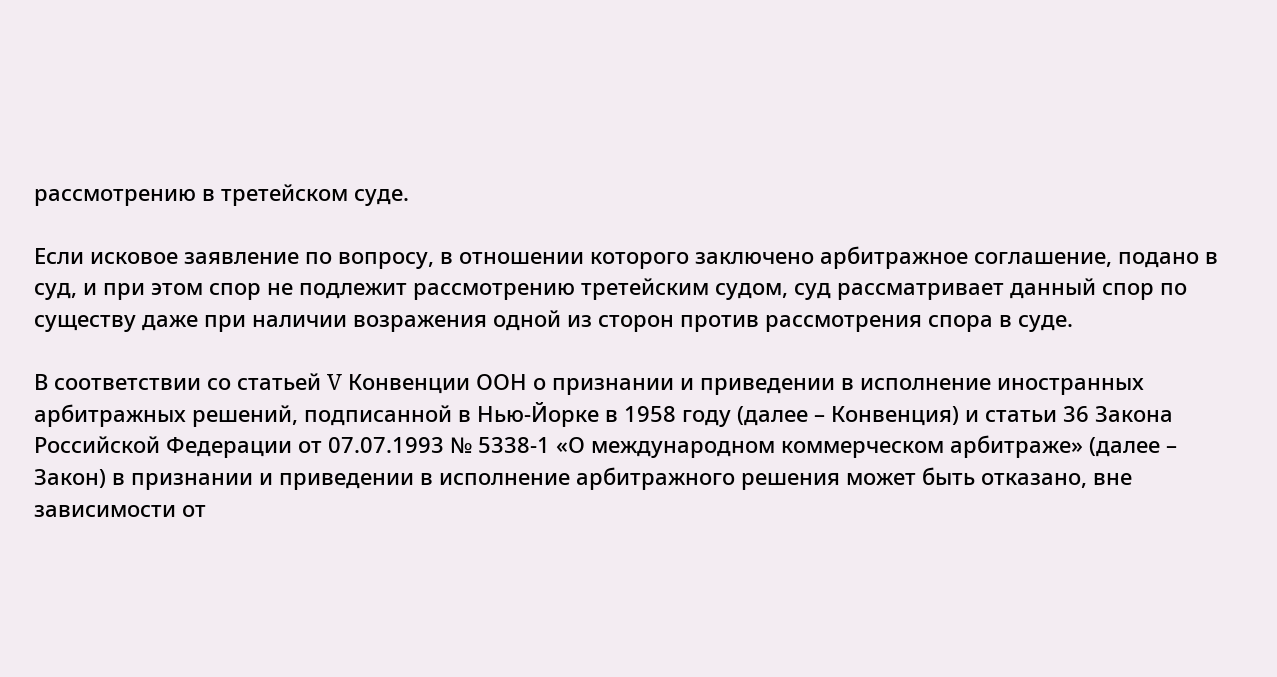рассмотрению в третейском суде.

Если исковое заявление по вопросу, в отношении которого заключено арбитражное соглашение, подано в суд, и при этом спор не подлежит рассмотрению третейским судом, суд рассматривает данный спор по существу даже при наличии возражения одной из сторон против рассмотрения спора в суде.

В соответствии со статьей V Конвенции ООН о признании и приведении в исполнение иностранных арбитражных решений, подписанной в Нью-Йорке в 1958 году (далее – Конвенция) и статьи 36 Закона Российской Федерации от 07.07.1993 № 5338-1 «О международном коммерческом арбитраже» (далее – Закон) в признании и приведении в исполнение арбитражного решения может быть отказано, вне зависимости от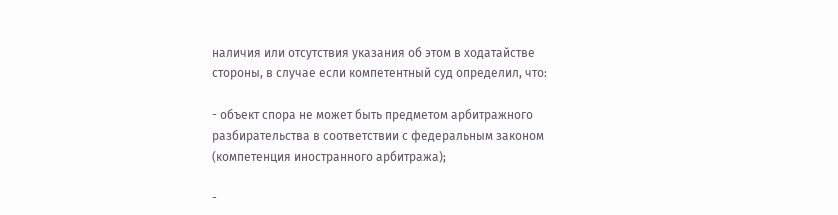наличия или отсутствия указания об этом в ходатайстве стороны, в случае если компетентный суд определил, что:

- объект спора не может быть предметом арбитражного разбирательства в соответствии с федеральным законом (компетенция иностранного арбитража);

-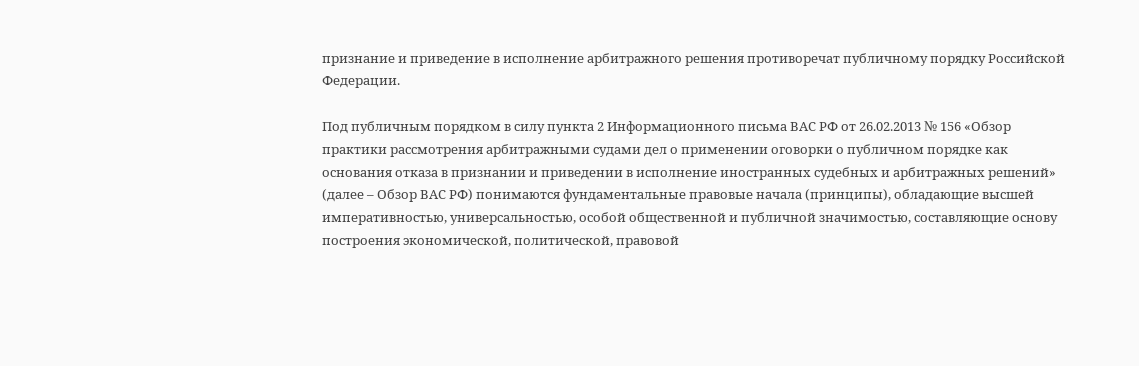признание и приведение в исполнение арбитражного решения противоречат публичному порядку Российской Федерации.

Под публичным порядком в силу пункта 2 Информационного письма ВАС РФ от 26.02.2013 № 156 «Обзор практики рассмотрения арбитражными судами дел о применении оговорки о публичном порядке как основания отказа в признании и приведении в исполнение иностранных судебных и арбитражных решений» (далее – Обзор ВАС РФ) понимаются фундаментальные правовые начала (принципы), обладающие высшей императивностью, универсальностью, особой общественной и публичной значимостью, составляющие основу построения экономической, политической, правовой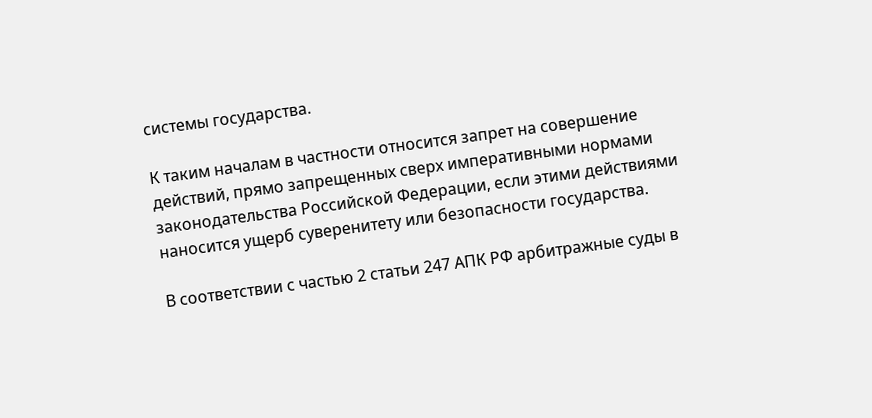системы государства.

К таким началам в частности относится запрет на совершение действий, прямо запрещенных сверх императивными нормами законодательства Российской Федерации, если этими действиями наносится ущерб суверенитету или безопасности государства.

В соответствии с частью 2 статьи 247 АПК РФ арбитражные суды в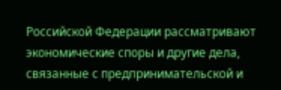Российской Федерации рассматривают экономические споры и другие дела, связанные с предпринимательской и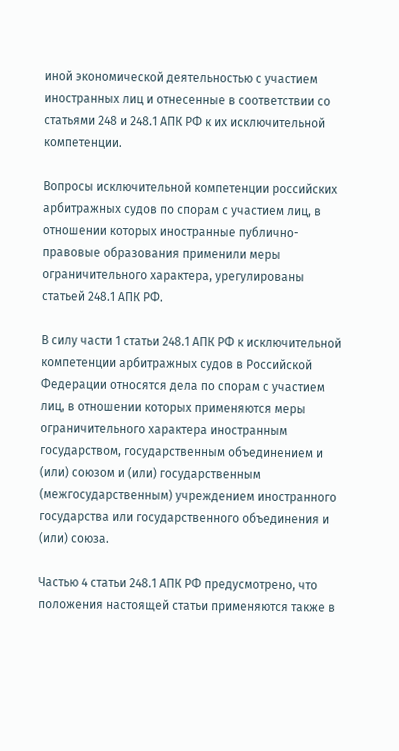иной экономической деятельностью с участием иностранных лиц и отнесенные в соответствии со статьями 248 и 248.1 АПК РФ к их исключительной компетенции.

Вопросы исключительной компетенции российских арбитражных судов по спорам с участием лиц, в отношении которых иностранные публично-правовые образования применили меры ограничительного характера, урегулированы статьей 248.1 АПК РФ.

В силу части 1 статьи 248.1 АПК РФ к исключительной компетенции арбитражных судов в Российской Федерации относятся дела по спорам с участием лиц, в отношении которых применяются меры ограничительного характера иностранным государством, государственным объединением и (или) союзом и (или) государственным (межгосударственным) учреждением иностранного государства или государственного объединения и (или) союза.

Частью 4 статьи 248.1 АПК РФ предусмотрено, что положения настоящей статьи применяются также в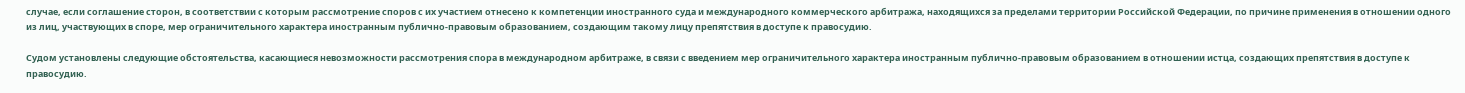случае, если соглашение сторон, в соответствии с которым рассмотрение споров с их участием отнесено к компетенции иностранного суда и международного коммерческого арбитража, находящихся за пределами территории Российской Федерации, по причине применения в отношении одного из лиц, участвующих в споре, мер ограничительного характера иностранным публично-правовым образованием, создающим такому лицу препятствия в доступе к правосудию.

Судом установлены следующие обстоятельства, касающиеся невозможности рассмотрения спора в международном арбитраже, в связи с введением мер ограничительного характера иностранным публично-правовым образованием в отношении истца, создающих препятствия в доступе к правосудию.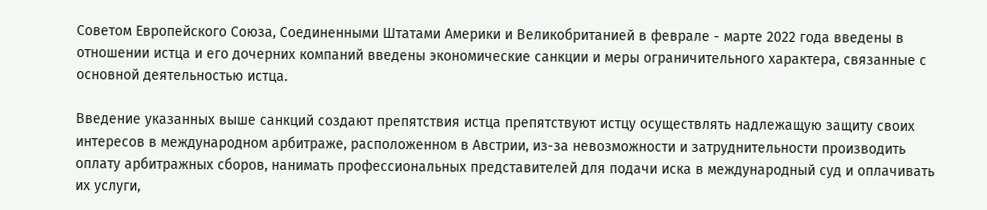Советом Европейского Союза, Соединенными Штатами Америки и Великобританией в феврале - марте 2022 года введены в отношении истца и его дочерних компаний введены экономические санкции и меры ограничительного характера, связанные с основной деятельностью истца.

Введение указанных выше санкций создают препятствия истца препятствуют истцу осуществлять надлежащую защиту своих интересов в международном арбитраже, расположенном в Австрии, из-за невозможности и затруднительности производить оплату арбитражных сборов, нанимать профессиональных представителей для подачи иска в международный суд и оплачивать их услуги,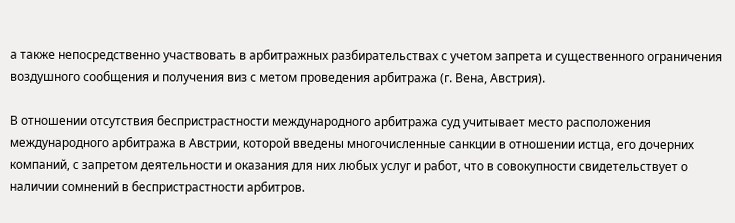а также непосредственно участвовать в арбитражных разбирательствах с учетом запрета и существенного ограничения воздушного сообщения и получения виз с метом проведения арбитража (г. Вена, Австрия).

В отношении отсутствия беспристрастности международного арбитража суд учитывает место расположения международного арбитража в Австрии, которой введены многочисленные санкции в отношении истца, его дочерних компаний, с запретом деятельности и оказания для них любых услуг и работ, что в совокупности свидетельствует о наличии сомнений в беспристрастности арбитров.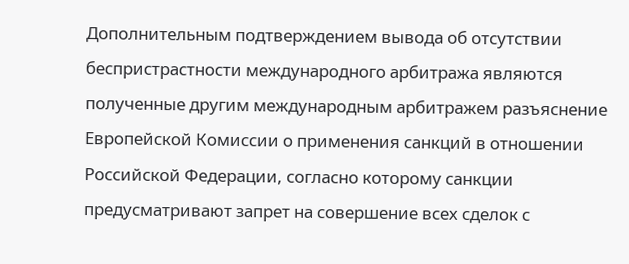Дополнительным подтверждением вывода об отсутствии беспристрастности международного арбитража являются полученные другим международным арбитражем разъяснение Европейской Комиссии о применения санкций в отношении Российской Федерации, согласно которому санкции предусматривают запрет на совершение всех сделок с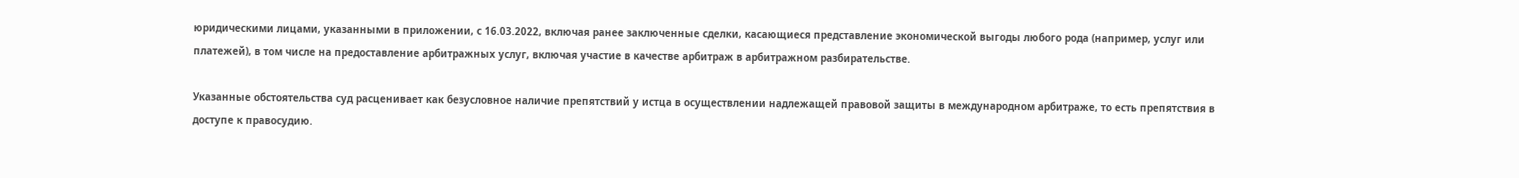юридическими лицами, указанными в приложении, с 16.03.2022, включая ранее заключенные сделки, касающиеся представление экономической выгоды любого рода (например, услуг или платежей), в том числе на предоставление арбитражных услуг, включая участие в качестве арбитраж в арбитражном разбирательстве.

Указанные обстоятельства суд расценивает как безусловное наличие препятствий у истца в осуществлении надлежащей правовой защиты в международном арбитраже, то есть препятствия в доступе к правосудию.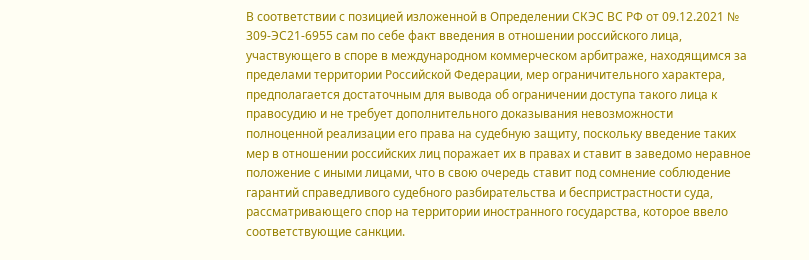В соответствии с позицией изложенной в Определении СКЭС ВС РФ от 09.12.2021 № 309-ЭС21-6955 сам по себе факт введения в отношении российского лица, участвующего в споре в международном коммерческом арбитраже, находящимся за пределами территории Российской Федерации, мер ограничительного характера, предполагается достаточным для вывода об ограничении доступа такого лица к правосудию и не требует дополнительного доказывания невозможности полноценной реализации его права на судебную защиту, поскольку введение таких мер в отношении российских лиц поражает их в правах и ставит в заведомо неравное положение с иными лицами, что в свою очередь ставит под сомнение соблюдение гарантий справедливого судебного разбирательства и беспристрастности суда, рассматривающего спор на территории иностранного государства, которое ввело соответствующие санкции.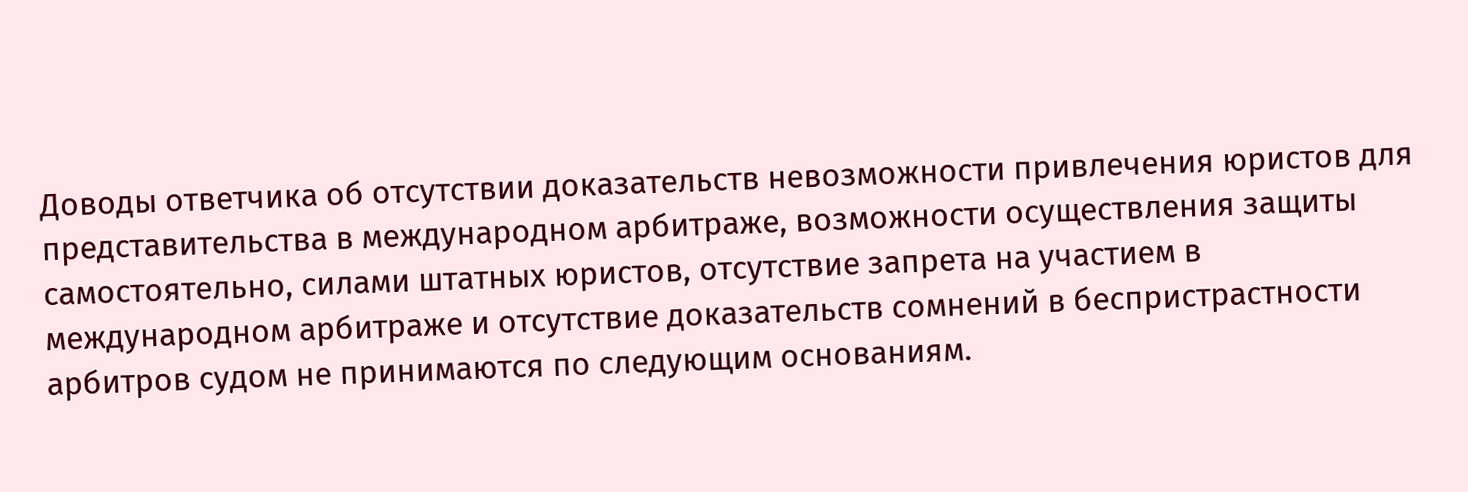Доводы ответчика об отсутствии доказательств невозможности привлечения юристов для представительства в международном арбитраже, возможности осуществления защиты самостоятельно, силами штатных юристов, отсутствие запрета на участием в международном арбитраже и отсутствие доказательств сомнений в беспристрастности арбитров судом не принимаются по следующим основаниям.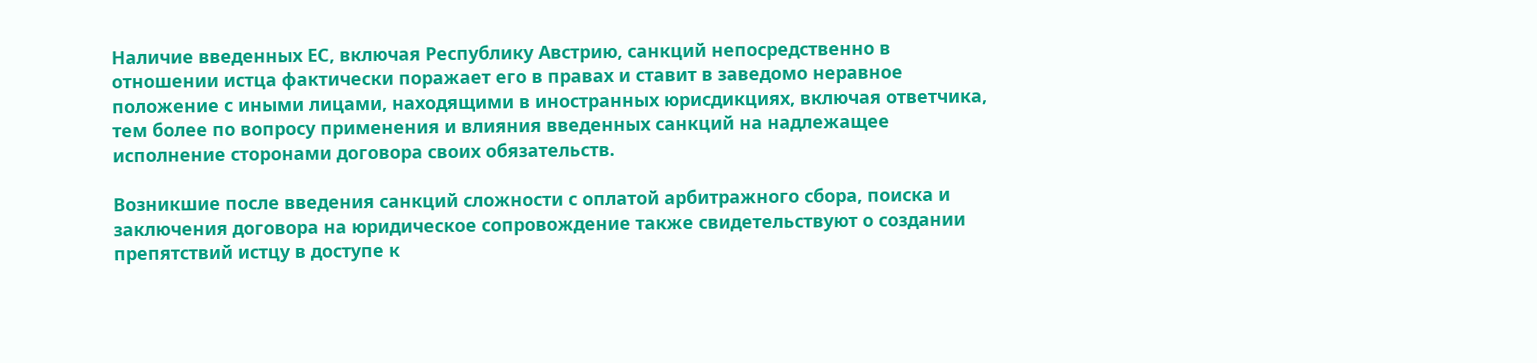Наличие введенных ЕС, включая Республику Австрию, санкций непосредственно в отношении истца фактически поражает его в правах и ставит в заведомо неравное положение с иными лицами, находящими в иностранных юрисдикциях, включая ответчика, тем более по вопросу применения и влияния введенных санкций на надлежащее исполнение сторонами договора своих обязательств.

Возникшие после введения санкций сложности с оплатой арбитражного сбора, поиска и заключения договора на юридическое сопровождение также свидетельствуют о создании препятствий истцу в доступе к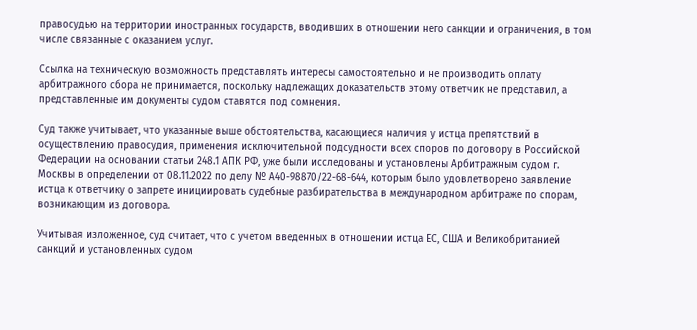правосудью на территории иностранных государств, вводивших в отношении него санкции и ограничения, в том числе связанные с оказанием услуг.

Ссылка на техническую возможность представлять интересы самостоятельно и не производить оплату арбитражного сбора не принимается, поскольку надлежащих доказательств этому ответчик не представил, а представленные им документы судом ставятся под сомнения.

Суд также учитывает, что указанные выше обстоятельства, касающиеся наличия у истца препятствий в осуществлению правосудия, применения исключительной подсудности всех споров по договору в Российской Федерации на основании статьи 248.1 АПК РФ, уже были исследованы и установлены Арбитражным судом г. Москвы в определении от 08.11.2022 по делу № А40-98870/22-68-644, которым было удовлетворено заявление истца к ответчику о запрете инициировать судебные разбирательства в международном арбитраже по спорам, возникающим из договора.

Учитывая изложенное, суд считает, что с учетом введенных в отношении истца ЕС, США и Великобританией санкций и установленных судом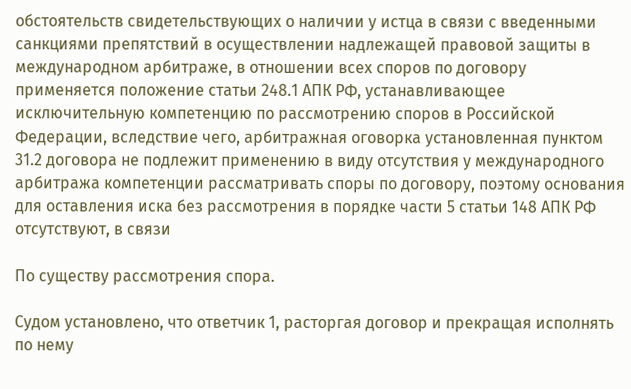обстоятельств свидетельствующих о наличии у истца в связи с введенными санкциями препятствий в осуществлении надлежащей правовой защиты в международном арбитраже, в отношении всех споров по договору применяется положение статьи 248.1 АПК РФ, устанавливающее исключительную компетенцию по рассмотрению споров в Российской Федерации, вследствие чего, арбитражная оговорка установленная пунктом 31.2 договора не подлежит применению в виду отсутствия у международного арбитража компетенции рассматривать споры по договору, поэтому основания для оставления иска без рассмотрения в порядке части 5 статьи 148 АПК РФ отсутствуют, в связи

По существу рассмотрения спора.

Судом установлено, что ответчик 1, расторгая договор и прекращая исполнять по нему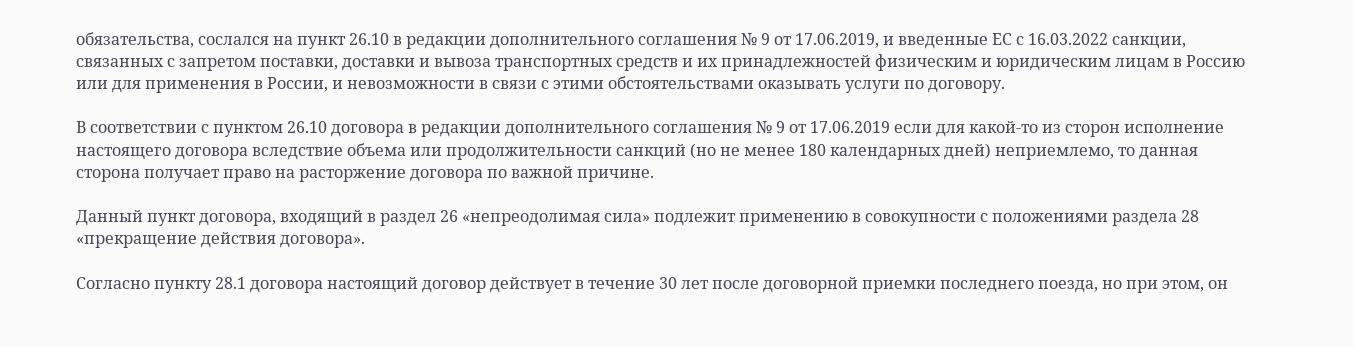обязательства, сослался на пункт 26.10 в редакции дополнительного соглашения № 9 от 17.06.2019, и введенные ЕС с 16.03.2022 санкции, связанных с запретом поставки, доставки и вывоза транспортных средств и их принадлежностей физическим и юридическим лицам в Россию или для применения в России, и невозможности в связи с этими обстоятельствами оказывать услуги по договору.

В соответствии с пунктом 26.10 договора в редакции дополнительного соглашения № 9 от 17.06.2019 если для какой-то из сторон исполнение настоящего договора вследствие объема или продолжительности санкций (но не менее 180 календарных дней) неприемлемо, то данная сторона получает право на расторжение договора по важной причине.

Данный пункт договора, входящий в раздел 26 «непреодолимая сила» подлежит применению в совокупности с положениями раздела 28 «прекращение действия договора».

Согласно пункту 28.1 договора настоящий договор действует в течение 30 лет после договорной приемки последнего поезда, но при этом, он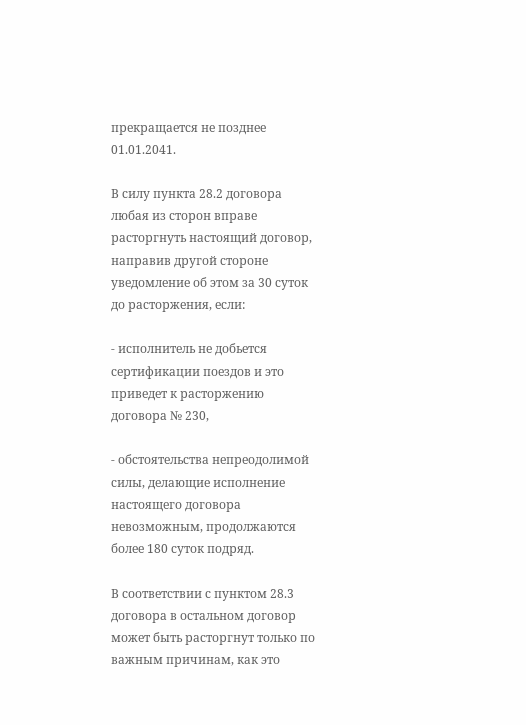прекращается не позднее 01.01.2041.

В силу пункта 28.2 договора любая из сторон вправе расторгнуть настоящий договор, направив другой стороне уведомление об этом за 30 суток до расторжения, если:

- исполнитель не добьется сертификации поездов и это приведет к расторжению договора № 230,

- обстоятельства непреодолимой силы, делающие исполнение настоящего договора невозможным, продолжаются более 180 суток подряд.

В соответствии с пунктом 28.3 договора в остальном договор может быть расторгнут только по важным причинам, как это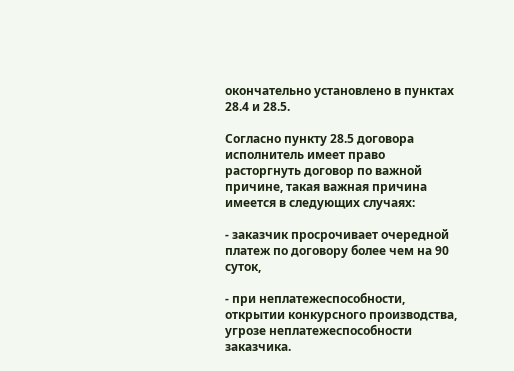окончательно установлено в пунктах 28.4 и 28.5.

Согласно пункту 28.5 договора исполнитель имеет право расторгнуть договор по важной причине, такая важная причина имеется в следующих случаях:

- заказчик просрочивает очередной платеж по договору более чем на 90 суток,

- при неплатежеспособности, открытии конкурсного производства, угрозе неплатежеспособности заказчика.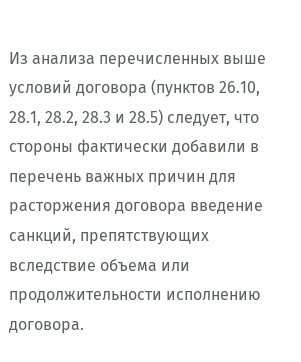Из анализа перечисленных выше условий договора (пунктов 26.10, 28.1, 28.2, 28.3 и 28.5) следует, что стороны фактически добавили в перечень важных причин для расторжения договора введение санкций, препятствующих вследствие объема или продолжительности исполнению договора.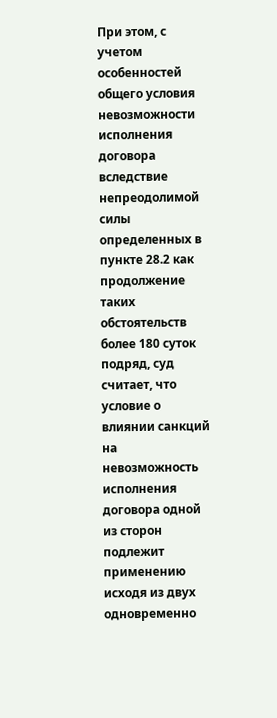При этом, с учетом особенностей общего условия невозможности исполнения договора вследствие непреодолимой силы определенных в пункте 28.2 как продолжение таких обстоятельств более 180 суток подряд, суд считает, что условие о влиянии санкций на невозможность исполнения договора одной из сторон подлежит применению исходя из двух одновременно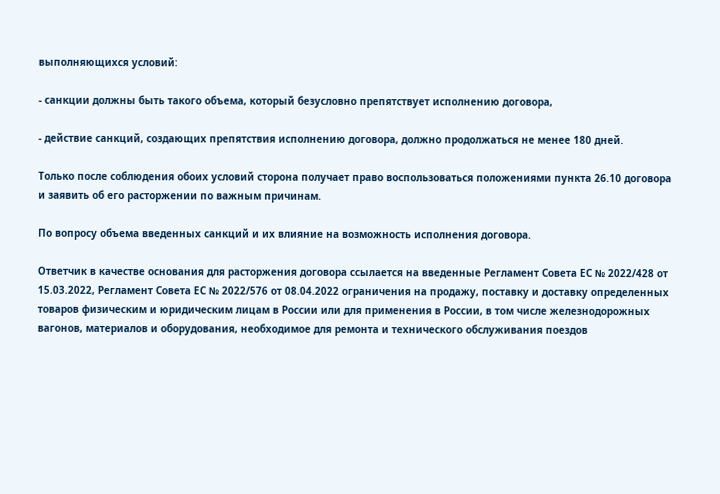выполняющихся условий:

- санкции должны быть такого объема, который безусловно препятствует исполнению договора,

- действие санкций, создающих препятствия исполнению договора, должно продолжаться не менее 180 дней.

Только после соблюдения обоих условий сторона получает право воспользоваться положениями пункта 26.10 договора и заявить об его расторжении по важным причинам.

По вопросу объема введенных санкций и их влияние на возможность исполнения договора.

Ответчик в качестве основания для расторжения договора ссылается на введенные Регламент Совета ЕС № 2022/428 от 15.03.2022, Регламент Совета ЕС № 2022/576 от 08.04.2022 ограничения на продажу, поставку и доставку определенных товаров физическим и юридическим лицам в России или для применения в России, в том числе железнодорожных вагонов, материалов и оборудования, необходимое для ремонта и технического обслуживания поездов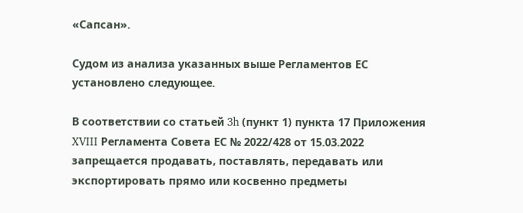«Сапсан».

Судом из анализа указанных выше Регламентов ЕС установлено следующее.

В соответствии со статьей 3h (пункт 1) пункта 17 Приложения XVIII Регламента Совета ЕС № 2022/428 от 15.03.2022 запрещается продавать, поставлять, передавать или экспортировать прямо или косвенно предметы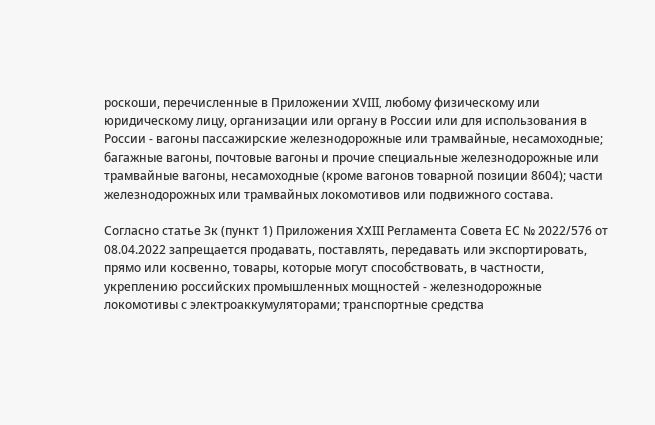роскоши, перечисленные в Приложении XVIII, любому физическому или юридическому лицу, организации или органу в России или для использования в России - вагоны пассажирские железнодорожные или трамвайные, несамоходные; багажные вагоны, почтовые вагоны и прочие специальные железнодорожные или трамвайные вагоны, несамоходные (кроме вагонов товарной позиции 8604); части железнодорожных или трамвайных локомотивов или подвижного состава.

Согласно статье Зк (пункт 1) Приложения XXIII Регламента Совета ЕС № 2022/576 от 08.04.2022 запрещается продавать, поставлять, передавать или экспортировать, прямо или косвенно, товары, которые могут способствовать, в частности, укреплению российских промышленных мощностей - железнодорожные локомотивы с электроаккумуляторами; транспортные средства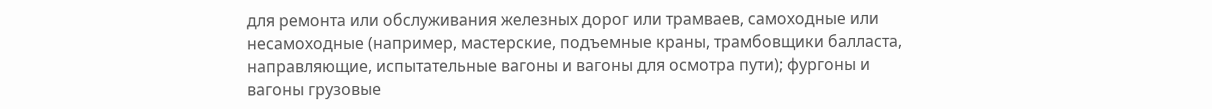для ремонта или обслуживания железных дорог или трамваев, самоходные или несамоходные (например, мастерские, подъемные краны, трамбовщики балласта, направляющие, испытательные вагоны и вагоны для осмотра пути); фургоны и вагоны грузовые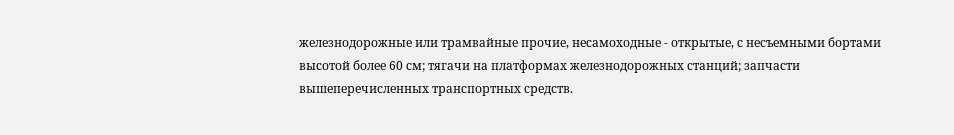железнодорожные или трамвайные прочие, несамоходные - открытые, с несъемными бортами высотой более 60 см; тягачи на платформах железнодорожных станций; запчасти вышеперечисленных транспортных средств.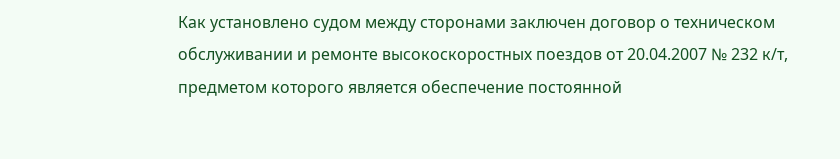Как установлено судом между сторонами заключен договор о техническом обслуживании и ремонте высокоскоростных поездов от 20.04.2007 № 232 к/т, предметом которого является обеспечение постоянной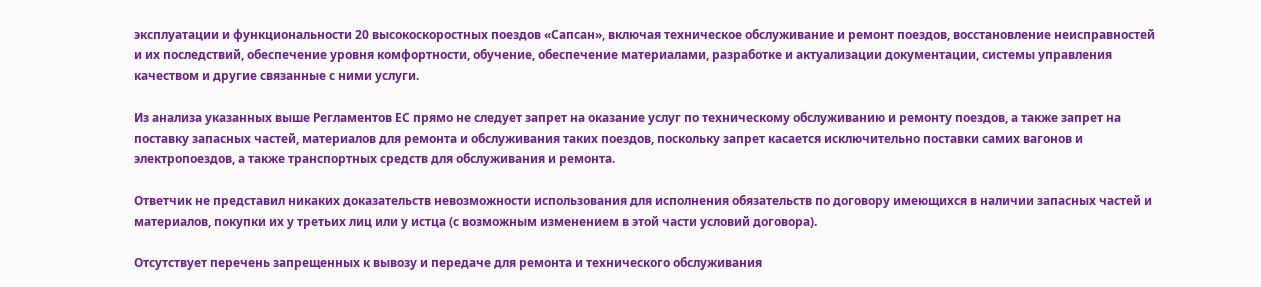эксплуатации и функциональности 20 высокоскоростных поездов «Сапсан», включая техническое обслуживание и ремонт поездов, восстановление неисправностей и их последствий, обеспечение уровня комфортности, обучение, обеспечение материалами, разработке и актуализации документации, системы управления качеством и другие связанные с ними услуги.

Из анализа указанных выше Регламентов ЕС прямо не следует запрет на оказание услуг по техническому обслуживанию и ремонту поездов, а также запрет на поставку запасных частей, материалов для ремонта и обслуживания таких поездов, поскольку запрет касается исключительно поставки самих вагонов и электропоездов, а также транспортных средств для обслуживания и ремонта.

Ответчик не представил никаких доказательств невозможности использования для исполнения обязательств по договору имеющихся в наличии запасных частей и материалов, покупки их у третьих лиц или у истца (с возможным изменением в этой части условий договора).

Отсутствует перечень запрещенных к вывозу и передаче для ремонта и технического обслуживания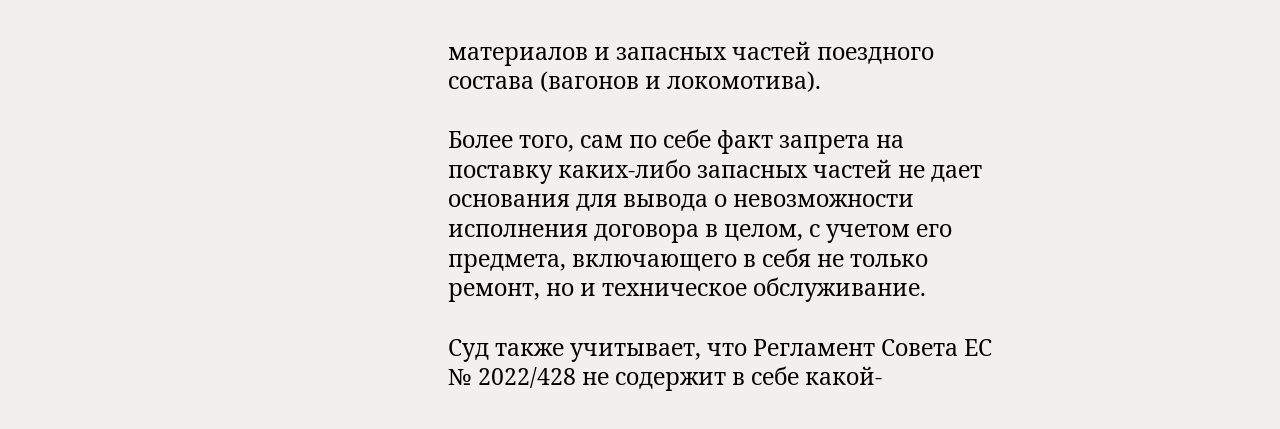материалов и запасных частей поездного состава (вагонов и локомотива).

Более того, сам по себе факт запрета на поставку каких-либо запасных частей не дает основания для вывода о невозможности исполнения договора в целом, с учетом его предмета, включающего в себя не только ремонт, но и техническое обслуживание.

Суд также учитывает, что Регламент Совета ЕС № 2022/428 не содержит в себе какой-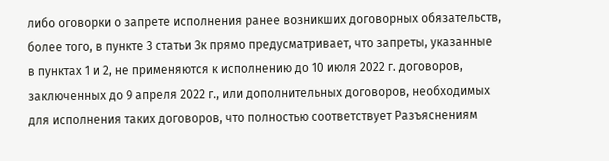либо оговорки о запрете исполнения ранее возникших договорных обязательств, более того, в пункте 3 статьи Зк прямо предусматривает, что запреты, указанные в пунктах 1 и 2, не применяются к исполнению до 10 июля 2022 г. договоров, заключенных до 9 апреля 2022 г., или дополнительных договоров, необходимых для исполнения таких договоров, что полностью соответствует Разъяснениям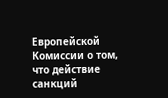Европейской Комиссии о том, что действие санкций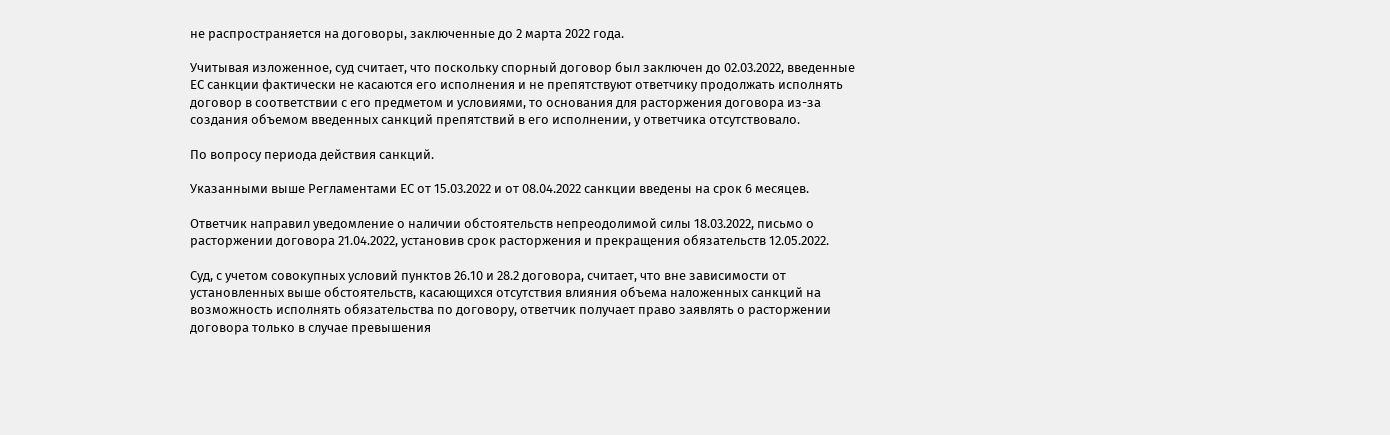не распространяется на договоры, заключенные до 2 марта 2022 года.

Учитывая изложенное, суд считает, что поскольку спорный договор был заключен до 02.03.2022, введенные ЕС санкции фактически не касаются его исполнения и не препятствуют ответчику продолжать исполнять договор в соответствии с его предметом и условиями, то основания для расторжения договора из-за создания объемом введенных санкций препятствий в его исполнении, у ответчика отсутствовало.

По вопросу периода действия санкций.

Указанными выше Регламентами ЕС от 15.03.2022 и от 08.04.2022 санкции введены на срок 6 месяцев.

Ответчик направил уведомление о наличии обстоятельств непреодолимой силы 18.03.2022, письмо о расторжении договора 21.04.2022, установив срок расторжения и прекращения обязательств 12.05.2022.

Суд, с учетом совокупных условий пунктов 26.10 и 28.2 договора, считает, что вне зависимости от установленных выше обстоятельств, касающихся отсутствия влияния объема наложенных санкций на возможность исполнять обязательства по договору, ответчик получает право заявлять о расторжении договора только в случае превышения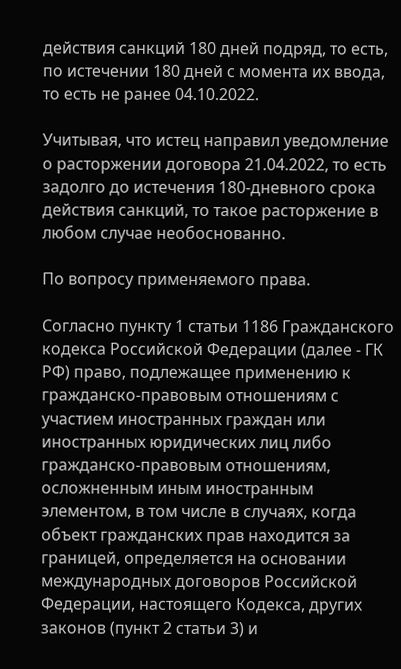действия санкций 180 дней подряд, то есть, по истечении 180 дней с момента их ввода, то есть не ранее 04.10.2022.

Учитывая, что истец направил уведомление о расторжении договора 21.04.2022, то есть задолго до истечения 180-дневного срока действия санкций, то такое расторжение в любом случае необоснованно.

По вопросу применяемого права.

Согласно пункту 1 статьи 1186 Гражданского кодекса Российской Федерации (далее - ГК РФ) право, подлежащее применению к гражданско-правовым отношениям с участием иностранных граждан или иностранных юридических лиц либо гражданско-правовым отношениям, осложненным иным иностранным элементом, в том числе в случаях, когда объект гражданских прав находится за границей, определяется на основании международных договоров Российской Федерации, настоящего Кодекса, других законов (пункт 2 статьи 3) и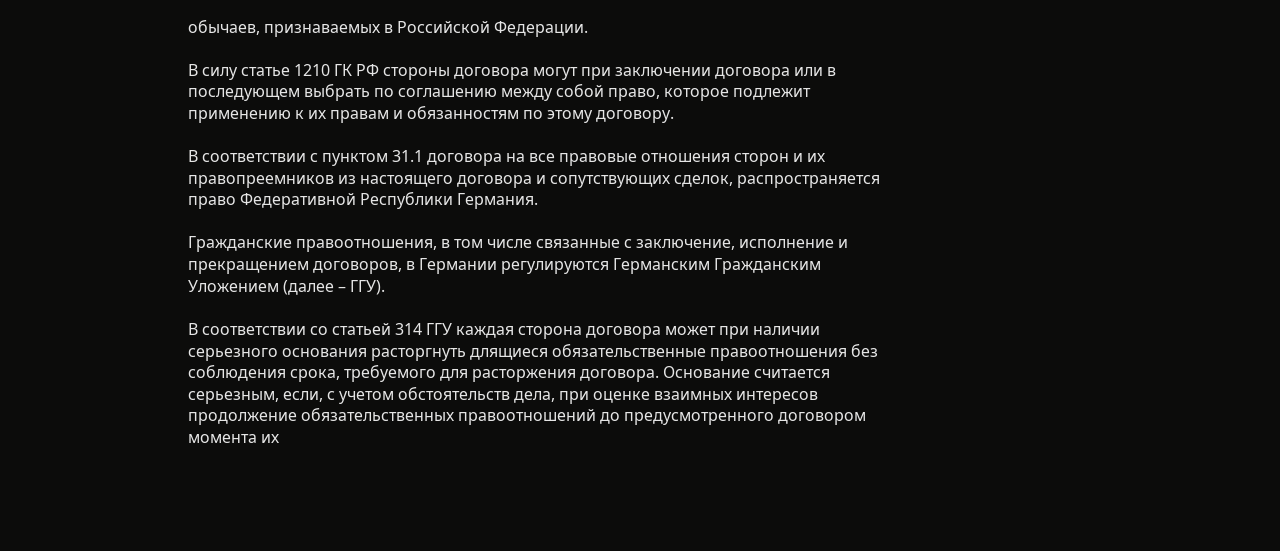обычаев, признаваемых в Российской Федерации.

В силу статье 1210 ГК РФ стороны договора могут при заключении договора или в последующем выбрать по соглашению между собой право, которое подлежит применению к их правам и обязанностям по этому договору.

В соответствии с пунктом 31.1 договора на все правовые отношения сторон и их правопреемников из настоящего договора и сопутствующих сделок, распространяется право Федеративной Республики Германия.

Гражданские правоотношения, в том числе связанные с заключение, исполнение и прекращением договоров, в Германии регулируются Германским Гражданским Уложением (далее – ГГУ).

В соответствии со статьей 314 ГГУ каждая сторона договора может при наличии серьезного основания расторгнуть длящиеся обязательственные правоотношения без соблюдения срока, требуемого для расторжения договора. Основание считается серьезным, если, с учетом обстоятельств дела, при оценке взаимных интересов продолжение обязательственных правоотношений до предусмотренного договором момента их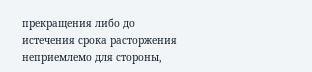прекращения либо до истечения срока расторжения неприемлемо для стороны,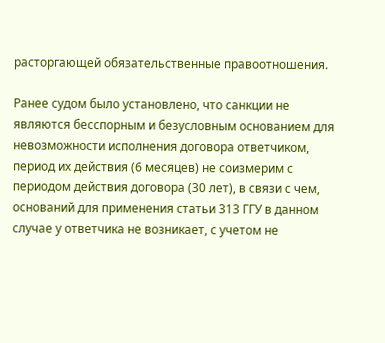расторгающей обязательственные правоотношения.

Ранее судом было установлено, что санкции не являются бесспорным и безусловным основанием для невозможности исполнения договора ответчиком, период их действия (6 месяцев) не соизмерим с периодом действия договора (30 лет), в связи с чем, оснований для применения статьи 313 ГГУ в данном случае у ответчика не возникает, с учетом не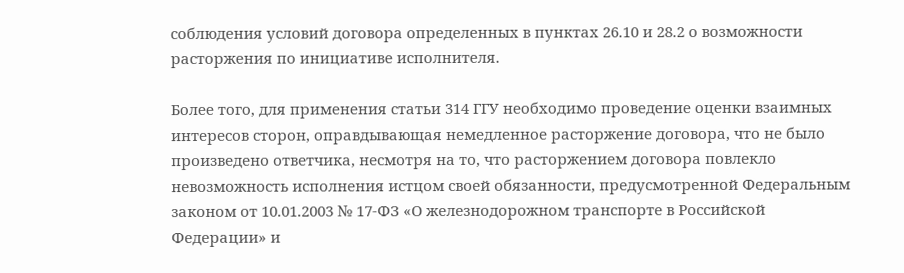соблюдения условий договора определенных в пунктах 26.10 и 28.2 о возможности расторжения по инициативе исполнителя.

Более того, для применения статьи 314 ГГУ необходимо проведение оценки взаимных интересов сторон, оправдывающая немедленное расторжение договора, что не было произведено ответчика, несмотря на то, что расторжением договора повлекло невозможность исполнения истцом своей обязанности, предусмотренной Федеральным законом от 10.01.2003 № 17-ФЗ «О железнодорожном транспорте в Российской Федерации» и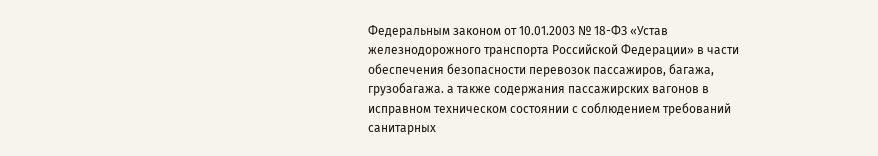Федеральным законом от 10.01.2003 № 18-ФЗ «Устав железнодорожного транспорта Российской Федерации» в части обеспечения безопасности перевозок пассажиров, багажа, грузобагажа. а также содержания пассажирских вагонов в исправном техническом состоянии с соблюдением требований санитарных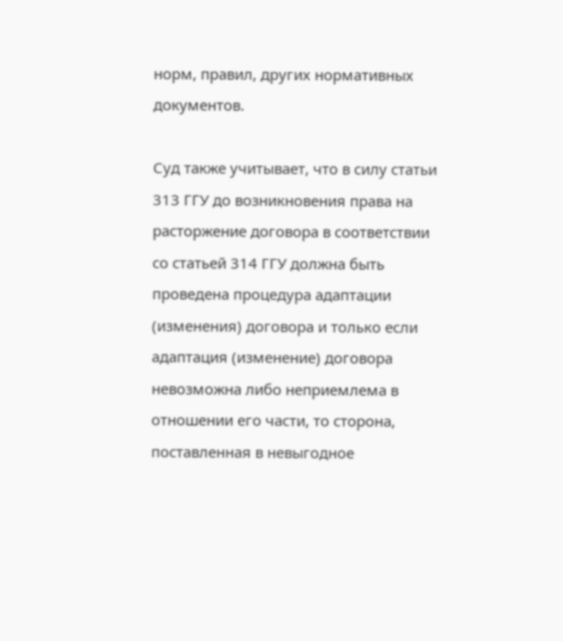норм, правил, других нормативных документов.

Суд также учитывает, что в силу статьи 313 ГГУ до возникновения права на расторжение договора в соответствии со статьей 314 ГГУ должна быть проведена процедура адаптации (изменения) договора и только если адаптация (изменение) договора невозможна либо неприемлема в отношении его части, то сторона, поставленная в невыгодное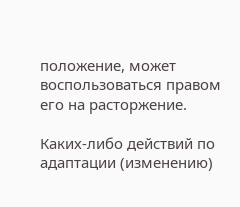положение, может воспользоваться правом его на расторжение.

Каких-либо действий по адаптации (изменению)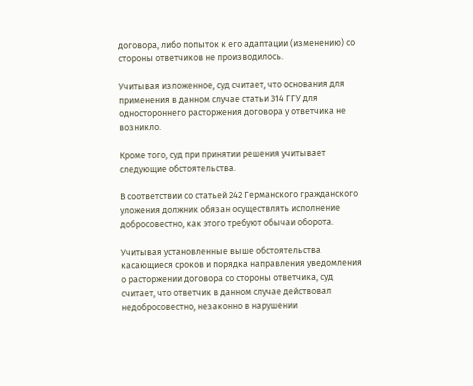договора, либо попыток к его адаптации (изменению) со стороны ответчиков не производилось.

Учитывая изложенное, суд считает, что основания для применения в данном случае статьи 314 ГГУ для одностороннего расторжения договора у ответчика не возникло.

Кроме того, суд при принятии решения учитывает следующие обстоятельства.

В соответствии со статьей 242 Германского гражданского уложения должник обязан осуществлять исполнение добросовестно, как этого требуют обычаи оборота.

Учитывая установленные выше обстоятельства касающиеся сроков и порядка направления уведомления о расторжении договора со стороны ответчика, суд считает, что ответчик в данном случае действовал недобросовестно, незаконно в нарушении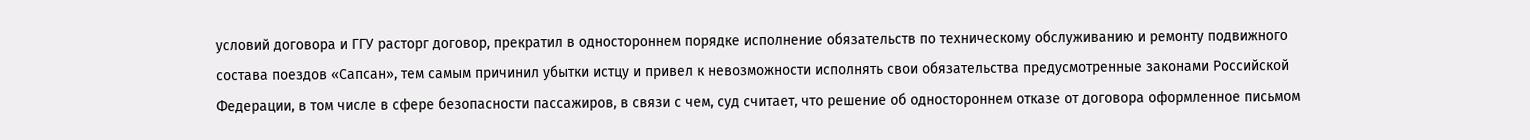условий договора и ГГУ расторг договор, прекратил в одностороннем порядке исполнение обязательств по техническому обслуживанию и ремонту подвижного состава поездов «Сапсан», тем самым причинил убытки истцу и привел к невозможности исполнять свои обязательства предусмотренные законами Российской Федерации, в том числе в сфере безопасности пассажиров, в связи с чем, суд считает, что решение об одностороннем отказе от договора оформленное письмом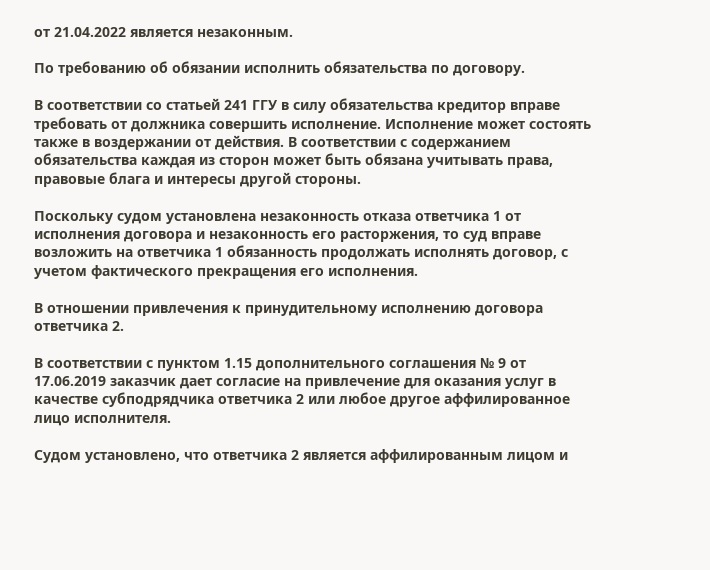от 21.04.2022 является незаконным.

По требованию об обязании исполнить обязательства по договору.

В соответствии со статьей 241 ГГУ в силу обязательства кредитор вправе требовать от должника совершить исполнение. Исполнение может состоять также в воздержании от действия. В соответствии с содержанием обязательства каждая из сторон может быть обязана учитывать права, правовые блага и интересы другой стороны.

Поскольку судом установлена незаконность отказа ответчика 1 от исполнения договора и незаконность его расторжения, то суд вправе возложить на ответчика 1 обязанность продолжать исполнять договор, с учетом фактического прекращения его исполнения.

В отношении привлечения к принудительному исполнению договора ответчика 2.

В соответствии с пунктом 1.15 дополнительного соглашения № 9 от 17.06.2019 заказчик дает согласие на привлечение для оказания услуг в качестве субподрядчика ответчика 2 или любое другое аффилированное лицо исполнителя.

Судом установлено, что ответчика 2 является аффилированным лицом и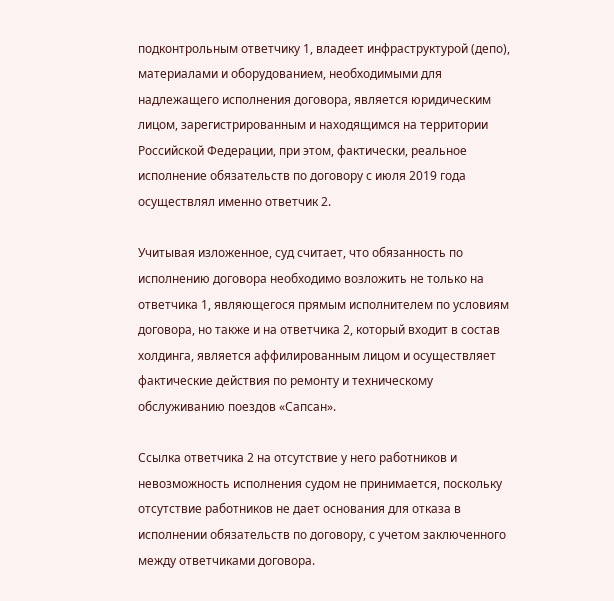подконтрольным ответчику 1, владеет инфраструктурой (депо), материалами и оборудованием, необходимыми для надлежащего исполнения договора, является юридическим лицом, зарегистрированным и находящимся на территории Российской Федерации, при этом, фактически, реальное исполнение обязательств по договору с июля 2019 года осуществлял именно ответчик 2.

Учитывая изложенное, суд считает, что обязанность по исполнению договора необходимо возложить не только на ответчика 1, являющегося прямым исполнителем по условиям договора, но также и на ответчика 2, который входит в состав холдинга, является аффилированным лицом и осуществляет фактические действия по ремонту и техническому обслуживанию поездов «Сапсан».

Ссылка ответчика 2 на отсутствие у него работников и невозможность исполнения судом не принимается, поскольку отсутствие работников не дает основания для отказа в исполнении обязательств по договору, с учетом заключенного между ответчиками договора.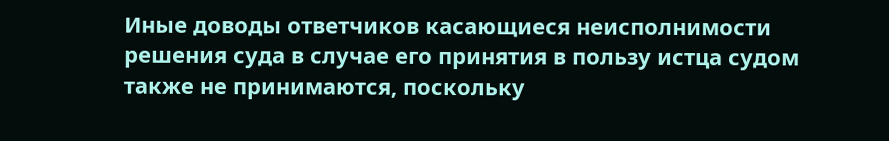Иные доводы ответчиков касающиеся неисполнимости решения суда в случае его принятия в пользу истца судом также не принимаются, поскольку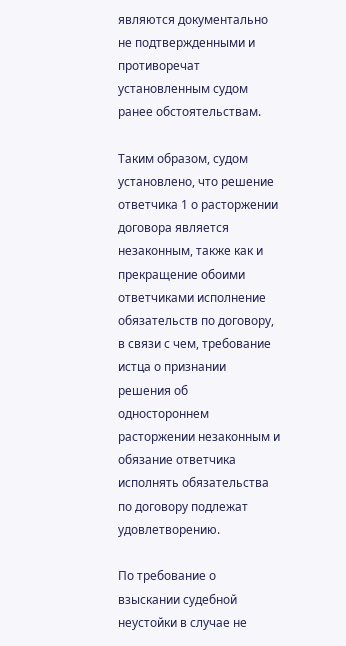являются документально не подтвержденными и противоречат установленным судом ранее обстоятельствам.

Таким образом, судом установлено, что решение ответчика 1 о расторжении договора является незаконным, также как и прекращение обоими ответчиками исполнение обязательств по договору, в связи с чем, требование истца о признании решения об одностороннем расторжении незаконным и обязание ответчика исполнять обязательства по договору подлежат удовлетворению.

По требование о взыскании судебной неустойки в случае не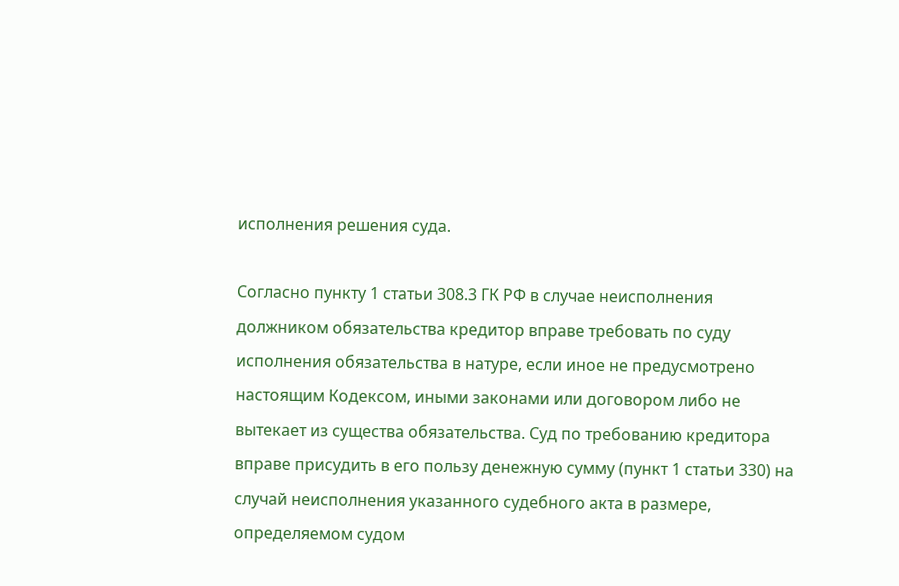исполнения решения суда.

Согласно пункту 1 статьи 308.3 ГК РФ в случае неисполнения должником обязательства кредитор вправе требовать по суду исполнения обязательства в натуре, если иное не предусмотрено настоящим Кодексом, иными законами или договором либо не вытекает из существа обязательства. Суд по требованию кредитора вправе присудить в его пользу денежную сумму (пункт 1 статьи 330) на случай неисполнения указанного судебного акта в размере, определяемом судом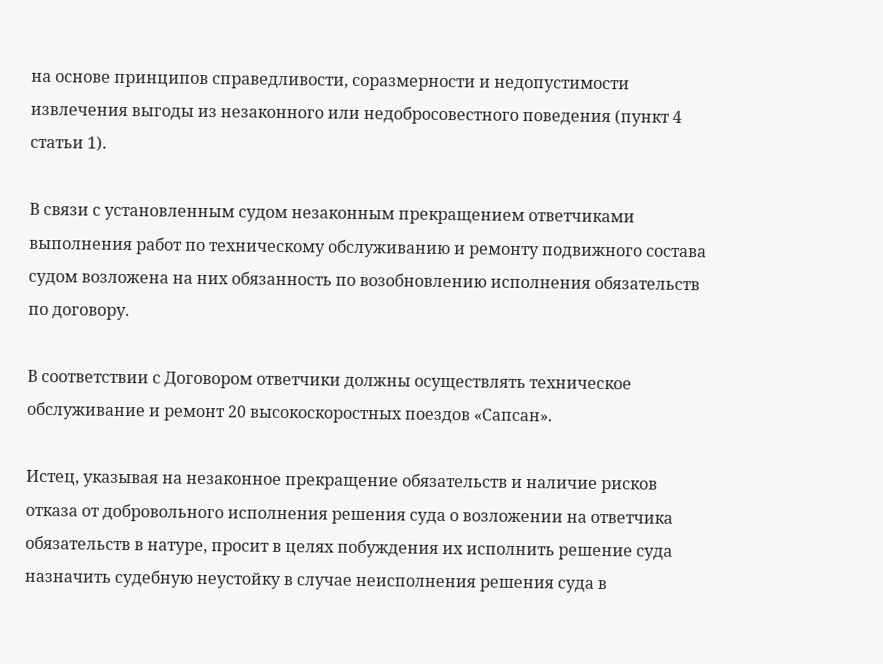на основе принципов справедливости, соразмерности и недопустимости извлечения выгоды из незаконного или недобросовестного поведения (пункт 4 статьи 1).

В связи с установленным судом незаконным прекращением ответчиками выполнения работ по техническому обслуживанию и ремонту подвижного состава судом возложена на них обязанность по возобновлению исполнения обязательств по договору.

В соответствии с Договором ответчики должны осуществлять техническое обслуживание и ремонт 20 высокоскоростных поездов «Сапсан».

Истец, указывая на незаконное прекращение обязательств и наличие рисков отказа от добровольного исполнения решения суда о возложении на ответчика обязательств в натуре, просит в целях побуждения их исполнить решение суда назначить судебную неустойку в случае неисполнения решения суда в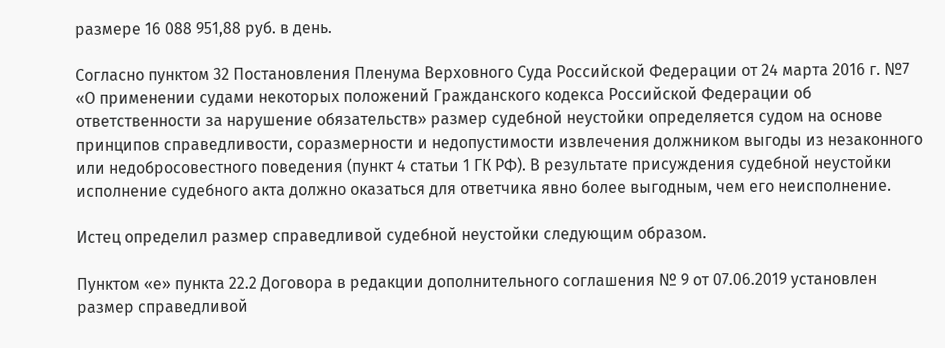размере 16 088 951,88 руб. в день.

Согласно пунктом 32 Постановления Пленума Верховного Суда Российской Федерации от 24 марта 2016 г. №7 «О применении судами некоторых положений Гражданского кодекса Российской Федерации об ответственности за нарушение обязательств» размер судебной неустойки определяется судом на основе принципов справедливости, соразмерности и недопустимости извлечения должником выгоды из незаконного или недобросовестного поведения (пункт 4 статьи 1 ГК РФ). В результате присуждения судебной неустойки исполнение судебного акта должно оказаться для ответчика явно более выгодным, чем его неисполнение.

Истец определил размер справедливой судебной неустойки следующим образом.

Пунктом «е» пункта 22.2 Договора в редакции дополнительного соглашения № 9 от 07.06.2019 установлен размер справедливой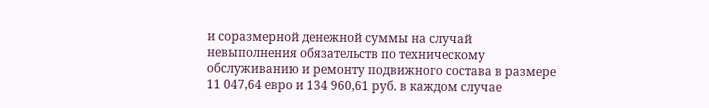и соразмерной денежной суммы на случай невыполнения обязательств по техническому обслуживанию и ремонту подвижного состава в размере 11 047,64 евро и 134 960,61 руб. в каждом случае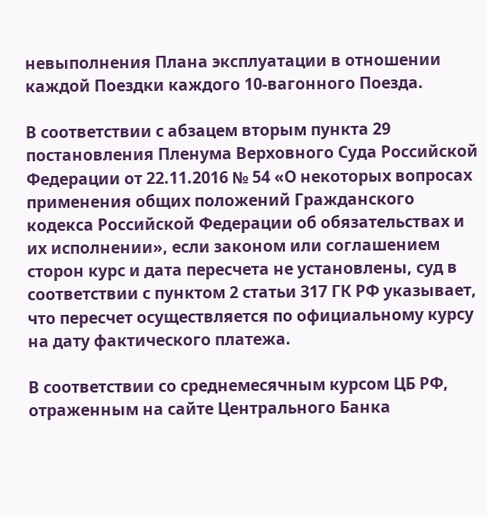невыполнения Плана эксплуатации в отношении каждой Поездки каждого 10-вагонного Поезда.

В соответствии с абзацем вторым пункта 29 постановления Пленума Верховного Суда Российской Федерации от 22.11.2016 № 54 «О некоторых вопросах применения общих положений Гражданского кодекса Российской Федерации об обязательствах и их исполнении», если законом или соглашением сторон курс и дата пересчета не установлены, суд в соответствии с пунктом 2 статьи 317 ГК РФ указывает, что пересчет осуществляется по официальному курсу на дату фактического платежа.

В соответствии со среднемесячным курсом ЦБ РФ, отраженным на сайте Центрального Банка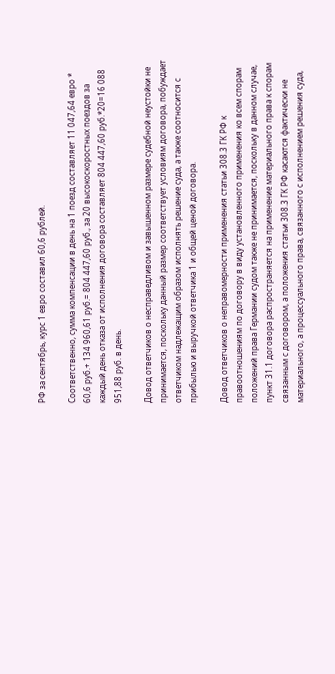РФ за сентябрь, курс 1 евро составил 60,6 рублей.

Соответственно, сумма компенсации в день на 1 поезд составляет 11 047,64 евро * 60,6 руб.+ 134 960,61 руб.= 804 447,60 руб., за 20 высокоскоростных поездов за каждый день отказа от исполнения договора составляет 804 447,60 руб.*20=16 088 951,88 руб. в день.

Довод ответчиков о несправедливом и завышенном размере судебной неустойки не принимается, поскольку данный размер соответствует условиям договора, побуждает ответчиком надлежащим образом исполнять решение суда, а также соотносится с прибылью и выручкой ответчика 1 и общей ценой договора.

Довод ответчиков о неправомерности применения статьи 308.3 ГК РФ к правоотношениям по договору в виду установленного применения ко всем спорам положений права Германии судом также не принимается, поскольку в данном случае, пункт 31.1 договора распространяется на применение материального права к спорам связанным с договором, а положения статьи 308.3 ГК РФ касаются фактически не материального, а процессуального права, связанного с исполнением решения суда,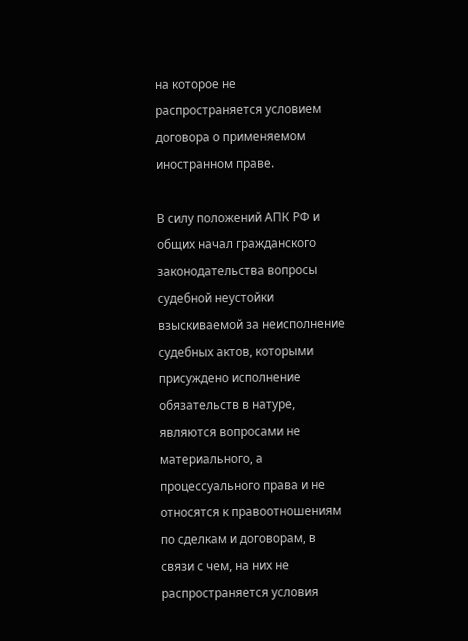на которое не распространяется условием договора о применяемом иностранном праве.

В силу положений АПК РФ и общих начал гражданского законодательства вопросы судебной неустойки взыскиваемой за неисполнение судебных актов, которыми присуждено исполнение обязательств в натуре, являются вопросами не материального, а процессуального права и не относятся к правоотношениям по сделкам и договорам, в связи с чем, на них не распространяется условия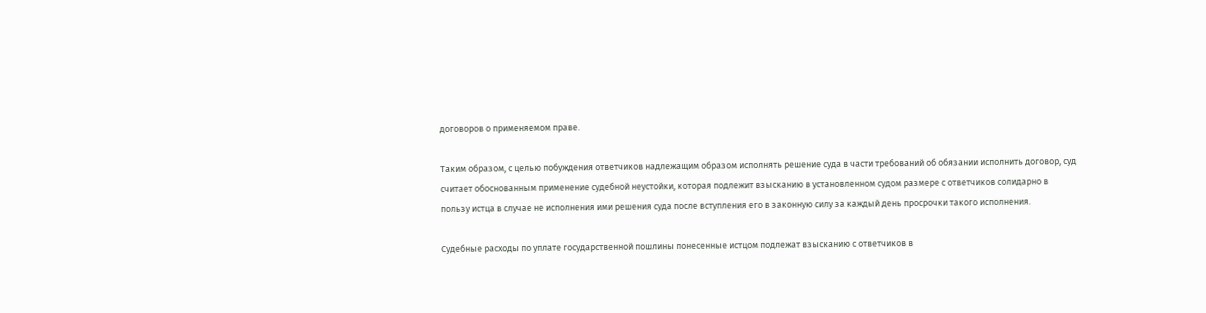договоров о применяемом праве.

Таким образом, с целью побуждения ответчиков надлежащим образом исполнять решение суда в части требований об обязании исполнить договор, суд считает обоснованным применение судебной неустойки, которая подлежит взысканию в установленном судом размере с ответчиков солидарно в пользу истца в случае не исполнения ими решения суда после вступления его в законную силу за каждый день просрочки такого исполнения.

Судебные расходы по уплате государственной пошлины понесенные истцом подлежат взысканию с ответчиков в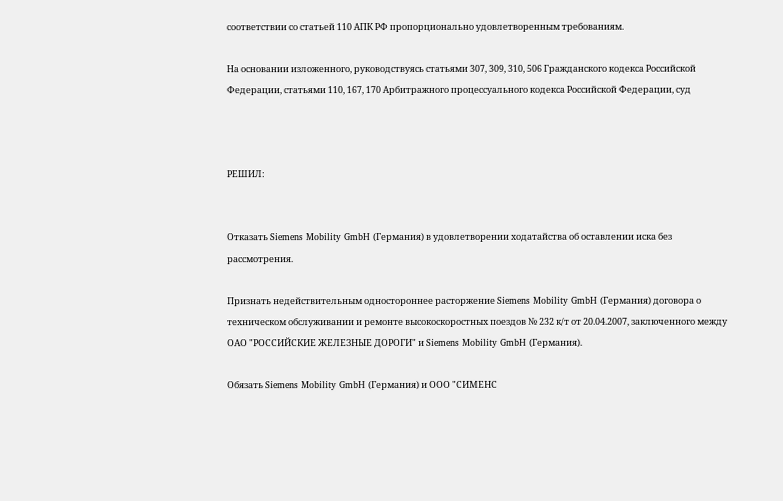соответствии со статьей 110 АПК РФ пропорционально удовлетворенным требованиям.

На основании изложенного, руководствуясь статьями 307, 309, 310, 506 Гражданского кодекса Российской Федерации, статьями 110, 167, 170 Арбитражного процессуального кодекса Российской Федерации, суд



РЕШИЛ:


Отказать Siemens Mobility GmbH (Германия) в удовлетворении ходатайства об оставлении иска без рассмотрения.

Признать недействительным одностороннее расторжение Siemens Mobility GmbH (Германия) договора о техническом обслуживании и ремонте высокоскоростных поездов № 232 к/т от 20.04.2007, заключенного между ОАО "РОССИЙСКИЕ ЖЕЛЕЗНЫЕ ДОРОГИ" и Siemens Mobility GmbH (Германия).

Обязать Siemens Mobility GmbH (Германия) и ООО "СИМЕНС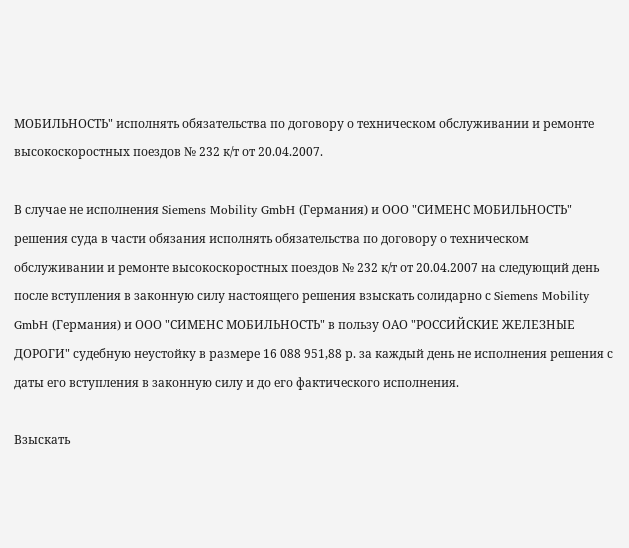МОБИЛЬНОСТЬ" исполнять обязательства по договору о техническом обслуживании и ремонте высокоскоростных поездов № 232 к/т от 20.04.2007.

В случае не исполнения Siemens Mobility GmbH (Германия) и ООО "СИМЕНС МОБИЛЬНОСТЬ" решения суда в части обязания исполнять обязательства по договору о техническом обслуживании и ремонте высокоскоростных поездов № 232 к/т от 20.04.2007 на следующий день после вступления в законную силу настоящего решения взыскать солидарно с Siemens Mobility GmbH (Германия) и ООО "СИМЕНС МОБИЛЬНОСТЬ" в пользу ОАО "РОССИЙСКИЕ ЖЕЛЕЗНЫЕ ДОРОГИ" судебную неустойку в размере 16 088 951,88 р. за каждый день не исполнения решения с даты его вступления в законную силу и до его фактического исполнения.

Взыскать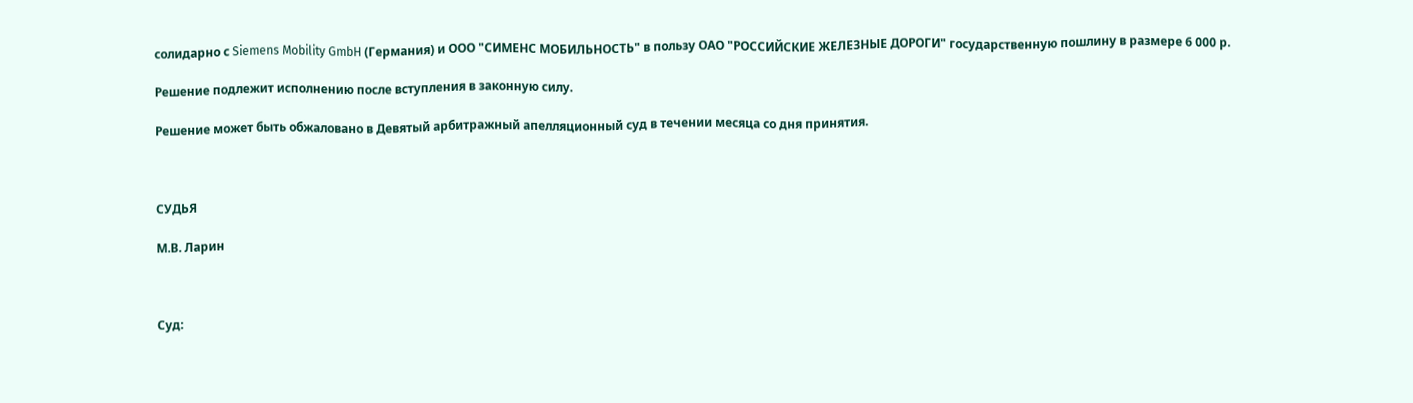солидарно с Siemens Mobility GmbH (Германия) и ООО "СИМЕНС МОБИЛЬНОСТЬ" в пользу ОАО "РОССИЙСКИЕ ЖЕЛЕЗНЫЕ ДОРОГИ" государственную пошлину в размере 6 000 р.

Решение подлежит исполнению после вступления в законную силу.

Решение может быть обжаловано в Девятый арбитражный апелляционный суд в течении месяца со дня принятия.



СУДЬЯ

М.В. Ларин



Суд: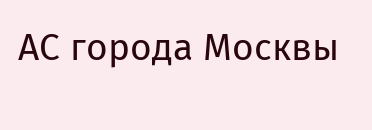АС города Москвы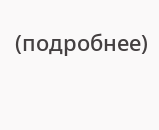(подробнее)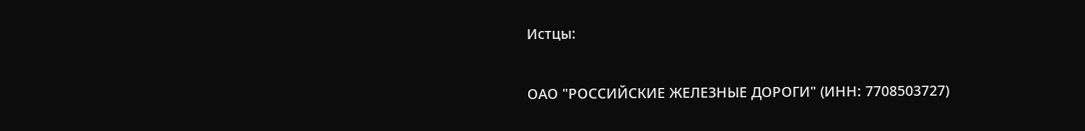Истцы:

ОАО "РОССИЙСКИЕ ЖЕЛЕЗНЫЕ ДОРОГИ" (ИНН: 7708503727)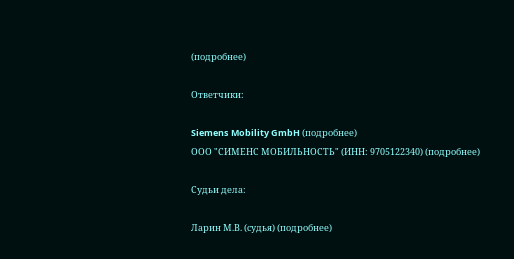(подробнее)

Ответчики:

Siemens Mobility GmbH (подробнее)
ООО "СИМЕНС МОБИЛЬНОСТЬ" (ИНН: 9705122340) (подробнее)

Судьи дела:

Ларин М.В. (судья) (подробнее)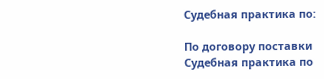Судебная практика по:

По договору поставки
Судебная практика по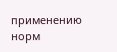применению норм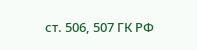ст. 506, 507 ГК РФ